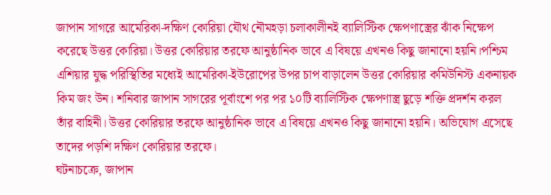জাপান সাগরে আমেরিকা-দক্ষিণ কোরিয়া যৌথ নৌমহড়া চলাকালীনই ব্যালিস্টিক ক্ষেপণাস্ত্রের ঝাঁক নিক্ষেপ করেছে উত্তর কোরিয়া। উত্তর কোরিয়ার তরফে আনুষ্ঠানিক ভাবে এ বিষয়ে এখনও কিছু জানানো হয়নি।পশ্চিম এশিয়ার যুদ্ধ পরিস্থিতির মধ্যেই আমেরিকা-ইউরোপের উপর চাপ বাড়ালেন উত্তর কোরিয়ার কমিউনিস্ট একনায়ক কিম জং উন। শনিবার জাপান সাগরের পূর্বাংশে পর পর ১০টি ব্যালিস্টিক ক্ষেপণাস্ত্র ছুড়ে শক্তি প্রদর্শন করল তাঁর বাহিনী। উত্তর কোরিয়ার তরফে আনুষ্ঠানিক ভাবে এ বিষয়ে এখনও কিছু জানানো হয়নি। অভিযোগ এসেছে তাদের পড়শি দক্ষিণ কোরিয়ার তরফে।
ঘটনাচক্রে, জাপান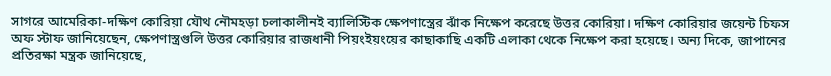সাগরে আমেরিকা-দক্ষিণ কোরিয়া যৌথ নৌমহড়া চলাকালীনই ব্যালিস্টিক ক্ষেপণাস্ত্রের ঝাঁক নিক্ষেপ করেছে উত্তর কোরিয়া। দক্ষিণ কোরিয়ার জয়েন্ট চিফস অফ স্টাফ জানিয়েছেন, ক্ষেপণাস্ত্রগুলি উত্তর কোরিয়ার রাজধানী পিয়ংইয়ংয়ের কাছাকাছি একটি এলাকা থেকে নিক্ষেপ করা হয়েছে। অন্য দিকে, জাপানের প্রতিরক্ষা মন্ত্রক জানিয়েছে,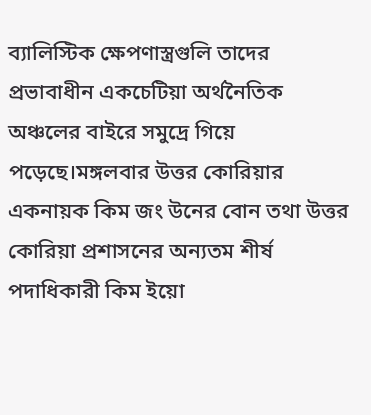ব্যালিস্টিক ক্ষেপণাস্ত্রগুলি তাদের প্রভাবাধীন একচেটিয়া অর্থনৈতিক অঞ্চলের বাইরে সমুদ্রে গিয়ে পড়েছে।মঙ্গলবার উত্তর কোরিয়ার একনায়ক কিম জং উনের বোন তথা উত্তর কোরিয়া প্রশাসনের অন্যতম শীর্ষ পদাধিকারী কিম ইয়ো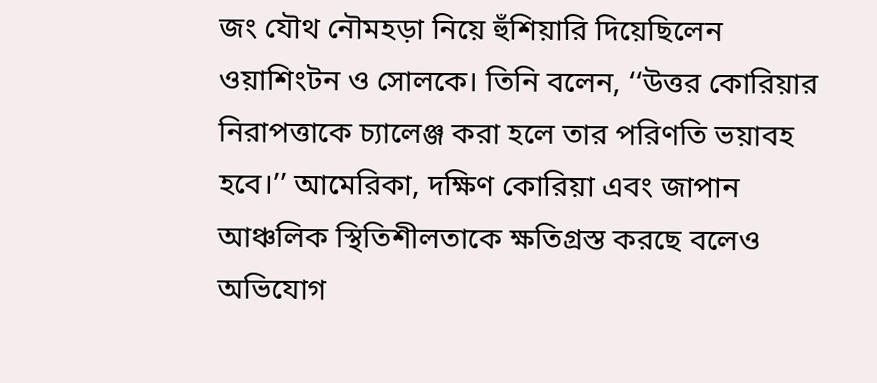জং যৌথ নৌমহড়া নিয়ে হুঁশিয়ারি দিয়েছিলেন ওয়াশিংটন ও সোলকে। তিনি বলেন, ‘‘উত্তর কোরিয়ার নিরাপত্তাকে চ্যালেঞ্জ করা হলে তার পরিণতি ভয়াবহ হবে।’’ আমেরিকা, দক্ষিণ কোরিয়া এবং জাপান আঞ্চলিক স্থিতিশীলতাকে ক্ষতিগ্রস্ত করছে বলেও অভিযোগ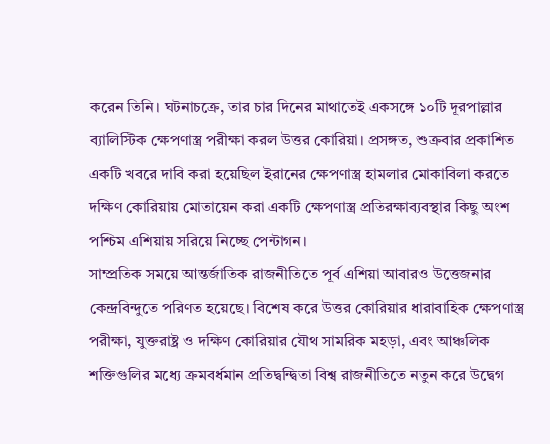করেন তিনি। ঘটনাচক্রে, তার চার দিনের মাথাতেই একসঙ্গে ১০টি দূরপাল্লার ব্যালিস্টিক ক্ষেপণাস্ত্র পরীক্ষা করল উত্তর কোরিয়া। প্রসঙ্গত, শুক্রবার প্রকাশিত একটি খবরে দাবি করা হয়েছিল ইরানের ক্ষেপণাস্ত্র হামলার মোকাবিলা করতে দক্ষিণ কোরিয়ায় মোতায়েন করা একটি ক্ষেপণাস্ত্র প্রতিরক্ষাব্যবস্থার কিছু অংশ পশ্চিম এশিয়ায় সরিয়ে নিচ্ছে পেন্টাগন।
সাম্প্রতিক সময়ে আন্তর্জাতিক রাজনীতিতে পূর্ব এশিয়া আবারও উত্তেজনার কেন্দ্রবিন্দুতে পরিণত হয়েছে। বিশেষ করে উত্তর কোরিয়ার ধারাবাহিক ক্ষেপণাস্ত্র পরীক্ষা, যুক্তরাষ্ট্র ও দক্ষিণ কোরিয়ার যৌথ সামরিক মহড়া, এবং আঞ্চলিক শক্তিগুলির মধ্যে ক্রমবর্ধমান প্রতিদ্বন্দ্বিতা বিশ্ব রাজনীতিতে নতুন করে উদ্বেগ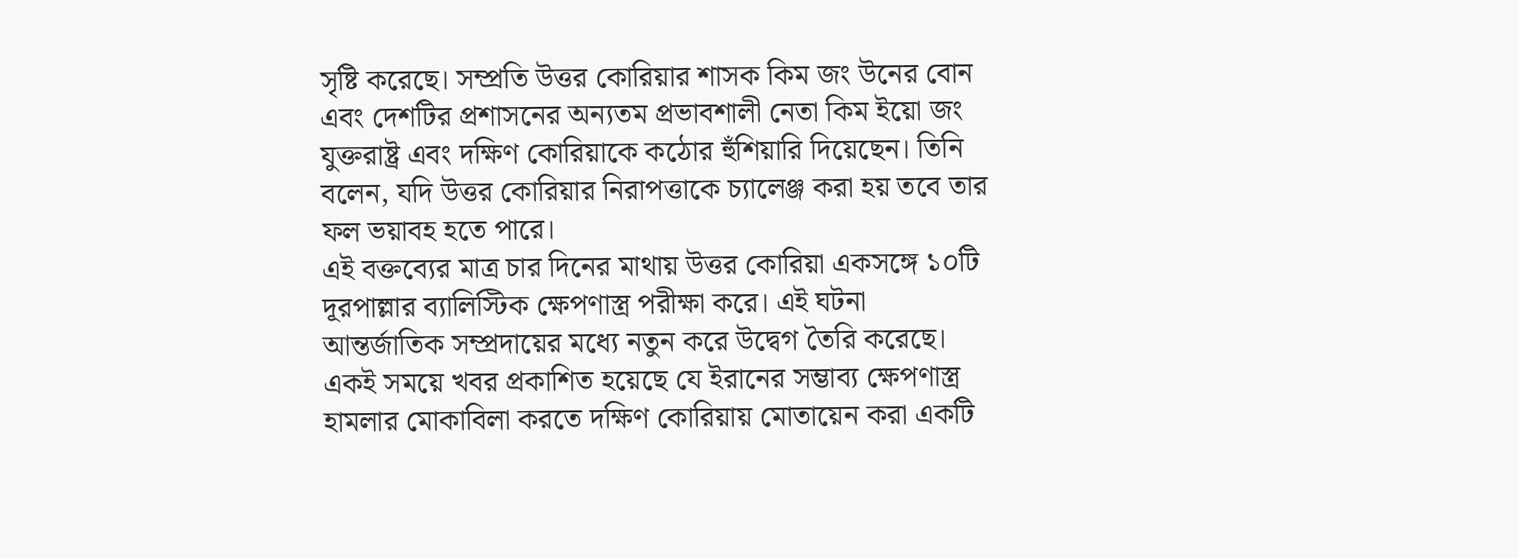সৃষ্টি করেছে। সম্প্রতি উত্তর কোরিয়ার শাসক কিম জং উনের বোন এবং দেশটির প্রশাসনের অন্যতম প্রভাবশালী নেতা কিম ইয়ো জং যুক্তরাষ্ট্র এবং দক্ষিণ কোরিয়াকে কঠোর হুঁশিয়ারি দিয়েছেন। তিনি বলেন, যদি উত্তর কোরিয়ার নিরাপত্তাকে চ্যালেঞ্জ করা হয় তবে তার ফল ভয়াবহ হতে পারে।
এই বক্তব্যের মাত্র চার দিনের মাথায় উত্তর কোরিয়া একসঙ্গে ১০টি দূরপাল্লার ব্যালিস্টিক ক্ষেপণাস্ত্র পরীক্ষা করে। এই ঘটনা আন্তর্জাতিক সম্প্রদায়ের মধ্যে নতুন করে উদ্বেগ তৈরি করেছে। একই সময়ে খবর প্রকাশিত হয়েছে যে ইরানের সম্ভাব্য ক্ষেপণাস্ত্র হামলার মোকাবিলা করতে দক্ষিণ কোরিয়ায় মোতায়েন করা একটি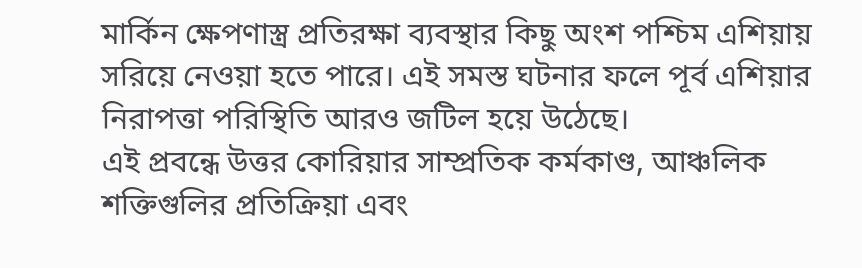মার্কিন ক্ষেপণাস্ত্র প্রতিরক্ষা ব্যবস্থার কিছু অংশ পশ্চিম এশিয়ায় সরিয়ে নেওয়া হতে পারে। এই সমস্ত ঘটনার ফলে পূর্ব এশিয়ার নিরাপত্তা পরিস্থিতি আরও জটিল হয়ে উঠেছে।
এই প্রবন্ধে উত্তর কোরিয়ার সাম্প্রতিক কর্মকাণ্ড, আঞ্চলিক শক্তিগুলির প্রতিক্রিয়া এবং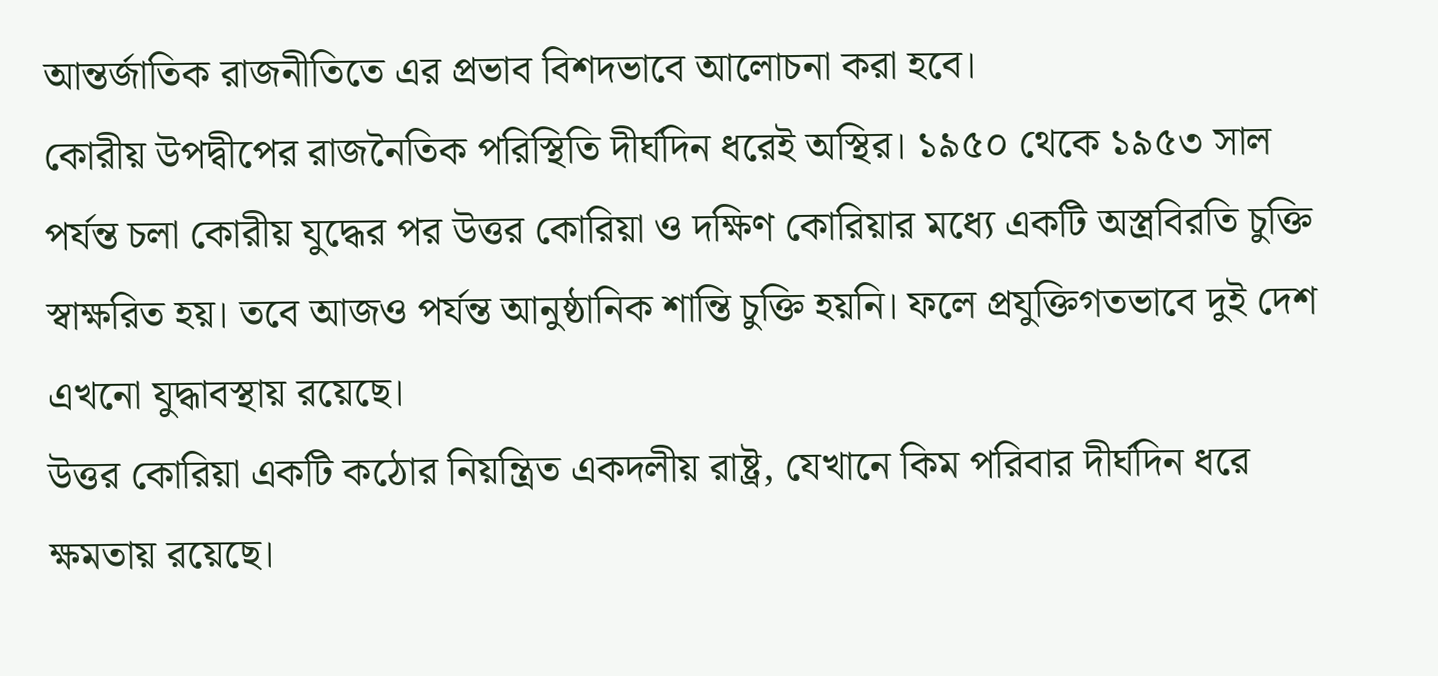আন্তর্জাতিক রাজনীতিতে এর প্রভাব বিশদভাবে আলোচনা করা হবে।
কোরীয় উপদ্বীপের রাজনৈতিক পরিস্থিতি দীর্ঘদিন ধরেই অস্থির। ১৯৫০ থেকে ১৯৫৩ সাল পর্যন্ত চলা কোরীয় যুদ্ধের পর উত্তর কোরিয়া ও দক্ষিণ কোরিয়ার মধ্যে একটি অস্ত্রবিরতি চুক্তি স্বাক্ষরিত হয়। তবে আজও পর্যন্ত আনুষ্ঠানিক শান্তি চুক্তি হয়নি। ফলে প্রযুক্তিগতভাবে দুই দেশ এখনো যুদ্ধাবস্থায় রয়েছে।
উত্তর কোরিয়া একটি কঠোর নিয়ন্ত্রিত একদলীয় রাষ্ট্র, যেখানে কিম পরিবার দীর্ঘদিন ধরে ক্ষমতায় রয়েছে।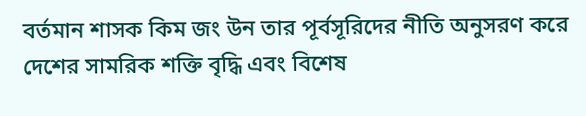বর্তমান শাসক কিম জং উন তার পূর্বসূরিদের নীতি অনুসরণ করে দেশের সামরিক শক্তি বৃদ্ধি এবং বিশেষ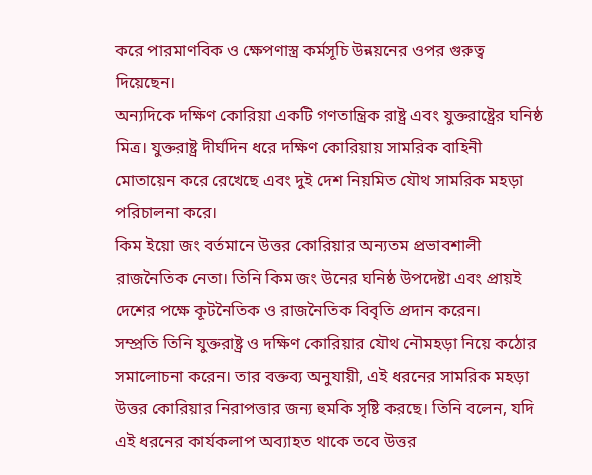করে পারমাণবিক ও ক্ষেপণাস্ত্র কর্মসূচি উন্নয়নের ওপর গুরুত্ব দিয়েছেন।
অন্যদিকে দক্ষিণ কোরিয়া একটি গণতান্ত্রিক রাষ্ট্র এবং যুক্তরাষ্ট্রের ঘনিষ্ঠ মিত্র। যুক্তরাষ্ট্র দীর্ঘদিন ধরে দক্ষিণ কোরিয়ায় সামরিক বাহিনী মোতায়েন করে রেখেছে এবং দুই দেশ নিয়মিত যৌথ সামরিক মহড়া পরিচালনা করে।
কিম ইয়ো জং বর্তমানে উত্তর কোরিয়ার অন্যতম প্রভাবশালী রাজনৈতিক নেতা। তিনি কিম জং উনের ঘনিষ্ঠ উপদেষ্টা এবং প্রায়ই দেশের পক্ষে কূটনৈতিক ও রাজনৈতিক বিবৃতি প্রদান করেন।
সম্প্রতি তিনি যুক্তরাষ্ট্র ও দক্ষিণ কোরিয়ার যৌথ নৌমহড়া নিয়ে কঠোর সমালোচনা করেন। তার বক্তব্য অনুযায়ী, এই ধরনের সামরিক মহড়া উত্তর কোরিয়ার নিরাপত্তার জন্য হুমকি সৃষ্টি করছে। তিনি বলেন, যদি এই ধরনের কার্যকলাপ অব্যাহত থাকে তবে উত্তর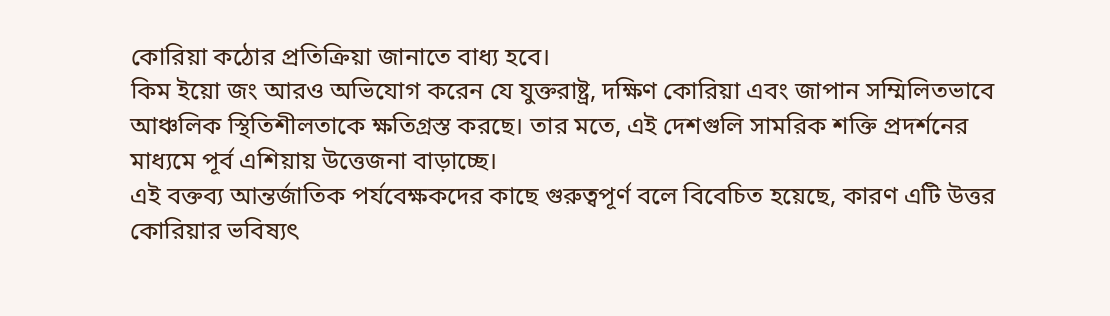কোরিয়া কঠোর প্রতিক্রিয়া জানাতে বাধ্য হবে।
কিম ইয়ো জং আরও অভিযোগ করেন যে যুক্তরাষ্ট্র, দক্ষিণ কোরিয়া এবং জাপান সম্মিলিতভাবে আঞ্চলিক স্থিতিশীলতাকে ক্ষতিগ্রস্ত করছে। তার মতে, এই দেশগুলি সামরিক শক্তি প্রদর্শনের মাধ্যমে পূর্ব এশিয়ায় উত্তেজনা বাড়াচ্ছে।
এই বক্তব্য আন্তর্জাতিক পর্যবেক্ষকদের কাছে গুরুত্বপূর্ণ বলে বিবেচিত হয়েছে, কারণ এটি উত্তর কোরিয়ার ভবিষ্যৎ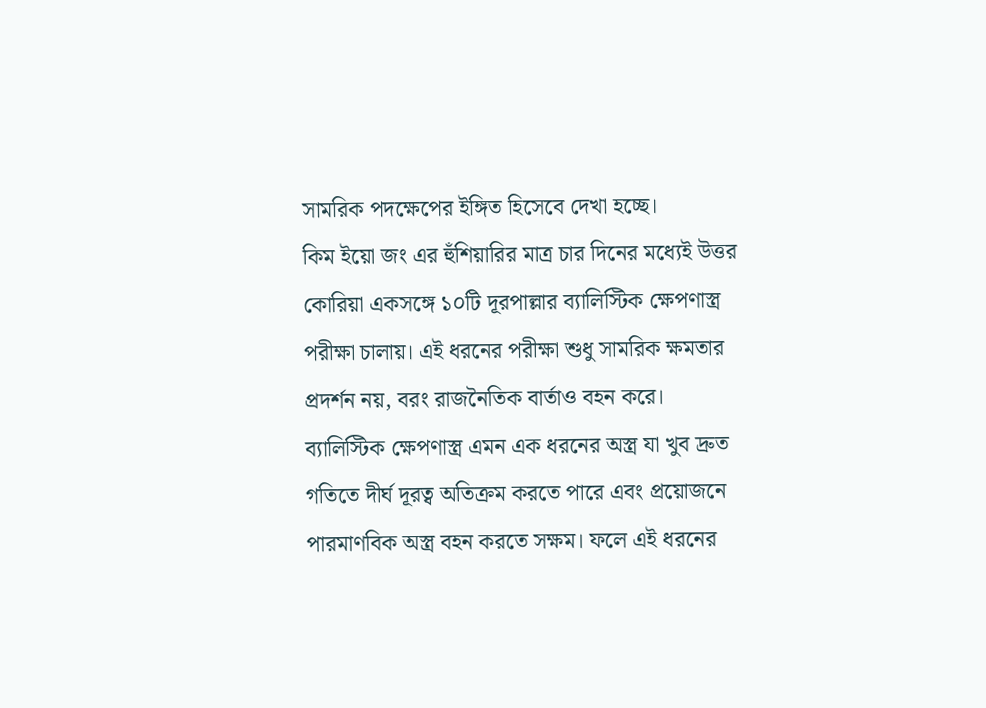সামরিক পদক্ষেপের ইঙ্গিত হিসেবে দেখা হচ্ছে।
কিম ইয়ো জং এর হুঁশিয়ারির মাত্র চার দিনের মধ্যেই উত্তর কোরিয়া একসঙ্গে ১০টি দূরপাল্লার ব্যালিস্টিক ক্ষেপণাস্ত্র পরীক্ষা চালায়। এই ধরনের পরীক্ষা শুধু সামরিক ক্ষমতার প্রদর্শন নয়, বরং রাজনৈতিক বার্তাও বহন করে।
ব্যালিস্টিক ক্ষেপণাস্ত্র এমন এক ধরনের অস্ত্র যা খুব দ্রুত গতিতে দীর্ঘ দূরত্ব অতিক্রম করতে পারে এবং প্রয়োজনে পারমাণবিক অস্ত্র বহন করতে সক্ষম। ফলে এই ধরনের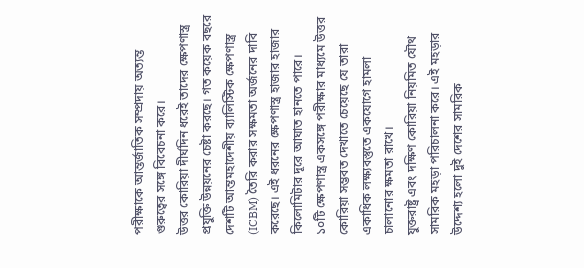পরীক্ষাকে আন্তর্জাতিক সম্প্রদায় অত্যন্ত গুরুত্বের সঙ্গে বিবেচনা করে।
উত্তর কোরিয়া দীর্ঘদিন ধরেই তাদের ক্ষেপণাস্ত্র প্রযুক্তি উন্নয়নের চেষ্টা করছে। গত কয়েক বছরে দেশটি আন্তমহাদেশীয় ব্যালিস্টিক ক্ষেপণাস্ত্র (ICBM) তৈরি করার সক্ষমতা অর্জনের দাবি করেছে। এই ধরনের ক্ষেপণাস্ত্র হাজার হাজার কিলোমিটার দূরে আঘাত হানতে পারে।
১০টি ক্ষেপণাস্ত্র একসঙ্গে পরীক্ষার মাধ্যমে উত্তর কোরিয়া সম্ভবত দেখাতে চেয়েছে যে তারা একাধিক লক্ষ্যবস্তুতে একযোগে হামলা চালানোর ক্ষমতা রাখে।
যুক্তরাষ্ট্র এবং দক্ষিণ কোরিয়া নিয়মিত যৌথ সামরিক মহড়া পরিচালনা করে। এই মহড়ার উদ্দেশ্য হলো দুই দেশের সামরিক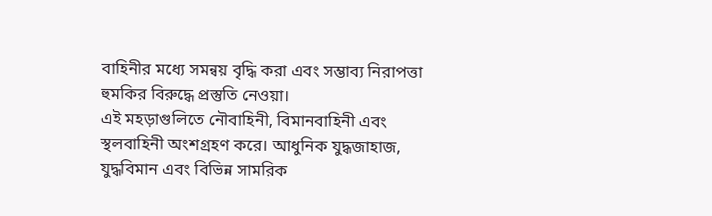বাহিনীর মধ্যে সমন্বয় বৃদ্ধি করা এবং সম্ভাব্য নিরাপত্তা হুমকির বিরুদ্ধে প্রস্তুতি নেওয়া।
এই মহড়াগুলিতে নৌবাহিনী, বিমানবাহিনী এবং স্থলবাহিনী অংশগ্রহণ করে। আধুনিক যুদ্ধজাহাজ, যুদ্ধবিমান এবং বিভিন্ন সামরিক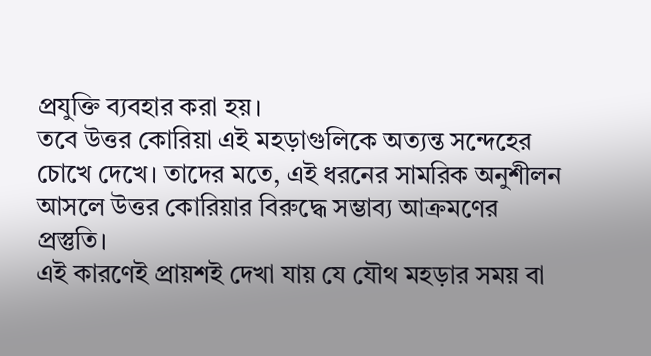প্রযুক্তি ব্যবহার করা হয়।
তবে উত্তর কোরিয়া এই মহড়াগুলিকে অত্যন্ত সন্দেহের চোখে দেখে। তাদের মতে, এই ধরনের সামরিক অনুশীলন আসলে উত্তর কোরিয়ার বিরুদ্ধে সম্ভাব্য আক্রমণের প্রস্তুতি।
এই কারণেই প্রায়শই দেখা যায় যে যৌথ মহড়ার সময় বা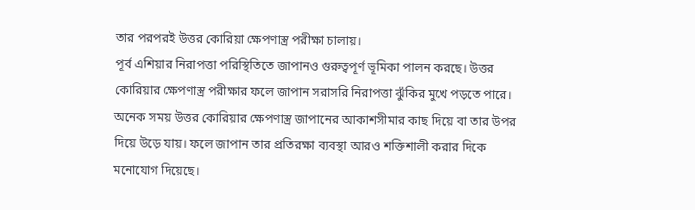তার পরপরই উত্তর কোরিয়া ক্ষেপণাস্ত্র পরীক্ষা চালায়।
পূর্ব এশিয়ার নিরাপত্তা পরিস্থিতিতে জাপানও গুরুত্বপূর্ণ ভূমিকা পালন করছে। উত্তর কোরিয়ার ক্ষেপণাস্ত্র পরীক্ষার ফলে জাপান সরাসরি নিরাপত্তা ঝুঁকির মুখে পড়তে পারে।
অনেক সময় উত্তর কোরিয়ার ক্ষেপণাস্ত্র জাপানের আকাশসীমার কাছ দিয়ে বা তার উপর দিয়ে উড়ে যায়। ফলে জাপান তার প্রতিরক্ষা ব্যবস্থা আরও শক্তিশালী করার দিকে মনোযোগ দিয়েছে।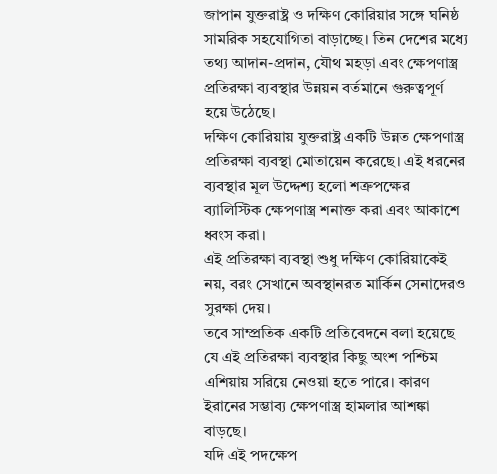জাপান যুক্তরাষ্ট্র ও দক্ষিণ কোরিয়ার সঙ্গে ঘনিষ্ঠ সামরিক সহযোগিতা বাড়াচ্ছে। তিন দেশের মধ্যে তথ্য আদান-প্রদান, যৌথ মহড়া এবং ক্ষেপণাস্ত্র প্রতিরক্ষা ব্যবস্থার উন্নয়ন বর্তমানে গুরুত্বপূর্ণ হয়ে উঠেছে।
দক্ষিণ কোরিয়ায় যুক্তরাষ্ট্র একটি উন্নত ক্ষেপণাস্ত্র প্রতিরক্ষা ব্যবস্থা মোতায়েন করেছে। এই ধরনের ব্যবস্থার মূল উদ্দেশ্য হলো শত্রুপক্ষের ব্যালিস্টিক ক্ষেপণাস্ত্র শনাক্ত করা এবং আকাশে ধ্বংস করা।
এই প্রতিরক্ষা ব্যবস্থা শুধু দক্ষিণ কোরিয়াকেই নয়, বরং সেখানে অবস্থানরত মার্কিন সেনাদেরও সুরক্ষা দেয়।
তবে সাম্প্রতিক একটি প্রতিবেদনে বলা হয়েছে যে এই প্রতিরক্ষা ব্যবস্থার কিছু অংশ পশ্চিম এশিয়ায় সরিয়ে নেওয়া হতে পারে। কারণ ইরানের সম্ভাব্য ক্ষেপণাস্ত্র হামলার আশঙ্কা বাড়ছে।
যদি এই পদক্ষেপ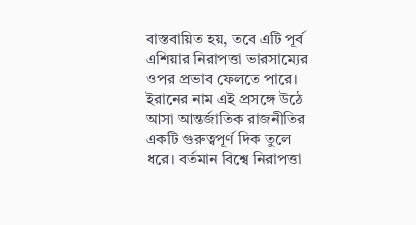বাস্তবায়িত হয়, তবে এটি পূর্ব এশিয়ার নিরাপত্তা ভারসাম্যের ওপর প্রভাব ফেলতে পারে।
ইরানের নাম এই প্রসঙ্গে উঠে আসা আন্তর্জাতিক রাজনীতির একটি গুরুত্বপূর্ণ দিক তুলে ধরে। বর্তমান বিশ্বে নিরাপত্তা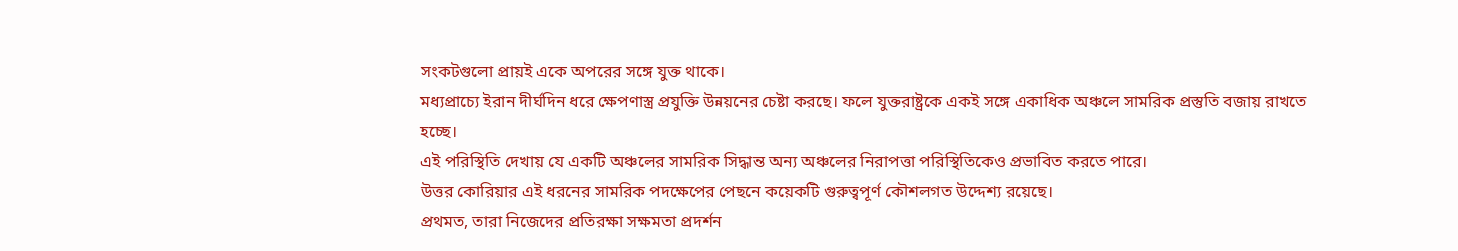সংকটগুলো প্রায়ই একে অপরের সঙ্গে যুক্ত থাকে।
মধ্যপ্রাচ্যে ইরান দীর্ঘদিন ধরে ক্ষেপণাস্ত্র প্রযুক্তি উন্নয়নের চেষ্টা করছে। ফলে যুক্তরাষ্ট্রকে একই সঙ্গে একাধিক অঞ্চলে সামরিক প্রস্তুতি বজায় রাখতে হচ্ছে।
এই পরিস্থিতি দেখায় যে একটি অঞ্চলের সামরিক সিদ্ধান্ত অন্য অঞ্চলের নিরাপত্তা পরিস্থিতিকেও প্রভাবিত করতে পারে।
উত্তর কোরিয়ার এই ধরনের সামরিক পদক্ষেপের পেছনে কয়েকটি গুরুত্বপূর্ণ কৌশলগত উদ্দেশ্য রয়েছে।
প্রথমত, তারা নিজেদের প্রতিরক্ষা সক্ষমতা প্রদর্শন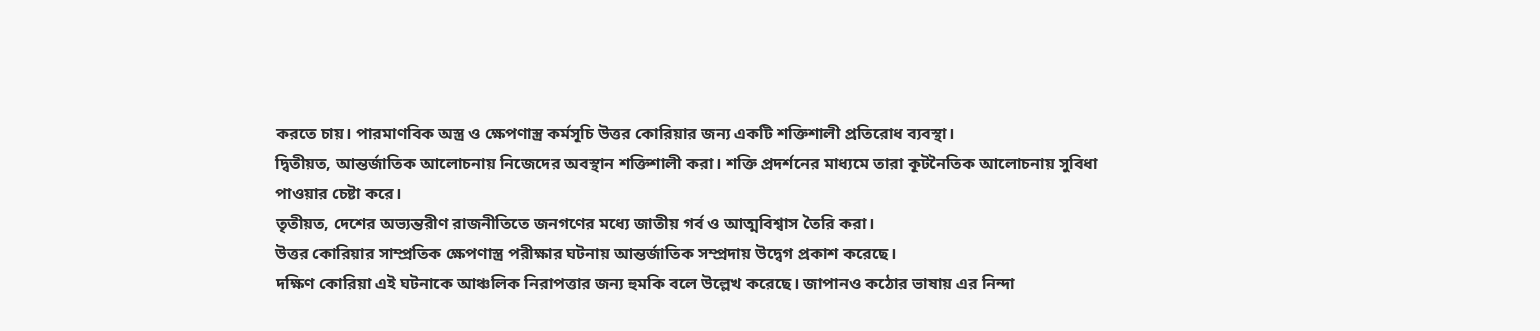করতে চায়। পারমাণবিক অস্ত্র ও ক্ষেপণাস্ত্র কর্মসূচি উত্তর কোরিয়ার জন্য একটি শক্তিশালী প্রতিরোধ ব্যবস্থা।
দ্বিতীয়ত, আন্তর্জাতিক আলোচনায় নিজেদের অবস্থান শক্তিশালী করা। শক্তি প্রদর্শনের মাধ্যমে তারা কূটনৈতিক আলোচনায় সুবিধা পাওয়ার চেষ্টা করে।
তৃতীয়ত, দেশের অভ্যন্তরীণ রাজনীতিতে জনগণের মধ্যে জাতীয় গর্ব ও আত্মবিশ্বাস তৈরি করা।
উত্তর কোরিয়ার সাম্প্রতিক ক্ষেপণাস্ত্র পরীক্ষার ঘটনায় আন্তর্জাতিক সম্প্রদায় উদ্বেগ প্রকাশ করেছে।
দক্ষিণ কোরিয়া এই ঘটনাকে আঞ্চলিক নিরাপত্তার জন্য হুমকি বলে উল্লেখ করেছে। জাপানও কঠোর ভাষায় এর নিন্দা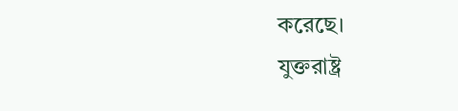করেছে।
যুক্তরাষ্ট্র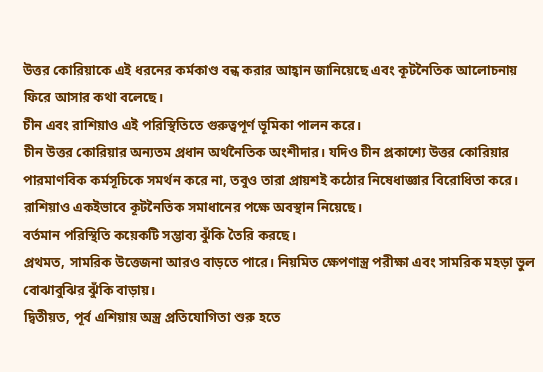উত্তর কোরিয়াকে এই ধরনের কর্মকাণ্ড বন্ধ করার আহ্বান জানিয়েছে এবং কূটনৈতিক আলোচনায় ফিরে আসার কথা বলেছে।
চীন এবং রাশিয়াও এই পরিস্থিতিতে গুরুত্বপূর্ণ ভূমিকা পালন করে।
চীন উত্তর কোরিয়ার অন্যতম প্রধান অর্থনৈতিক অংশীদার। যদিও চীন প্রকাশ্যে উত্তর কোরিয়ার পারমাণবিক কর্মসূচিকে সমর্থন করে না, তবুও তারা প্রায়শই কঠোর নিষেধাজ্ঞার বিরোধিতা করে।
রাশিয়াও একইভাবে কূটনৈতিক সমাধানের পক্ষে অবস্থান নিয়েছে।
বর্তমান পরিস্থিতি কয়েকটি সম্ভাব্য ঝুঁকি তৈরি করছে।
প্রথমত, সামরিক উত্তেজনা আরও বাড়তে পারে। নিয়মিত ক্ষেপণাস্ত্র পরীক্ষা এবং সামরিক মহড়া ভুল বোঝাবুঝির ঝুঁকি বাড়ায়।
দ্বিতীয়ত, পূর্ব এশিয়ায় অস্ত্র প্রতিযোগিতা শুরু হতে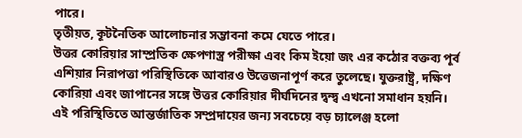পারে।
তৃতীয়ত, কূটনৈতিক আলোচনার সম্ভাবনা কমে যেতে পারে।
উত্তর কোরিয়ার সাম্প্রতিক ক্ষেপণাস্ত্র পরীক্ষা এবং কিম ইয়ো জং এর কঠোর বক্তব্য পূর্ব এশিয়ার নিরাপত্তা পরিস্থিতিকে আবারও উত্তেজনাপূর্ণ করে তুলেছে। যুক্তরাষ্ট্র, দক্ষিণ কোরিয়া এবং জাপানের সঙ্গে উত্তর কোরিয়ার দীর্ঘদিনের দ্বন্দ্ব এখনো সমাধান হয়নি।
এই পরিস্থিতিতে আন্তর্জাতিক সম্প্রদায়ের জন্য সবচেয়ে বড় চ্যালেঞ্জ হলো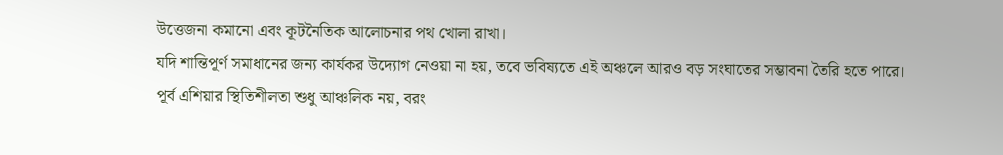উত্তেজনা কমানো এবং কূটনৈতিক আলোচনার পথ খোলা রাখা।
যদি শান্তিপূর্ণ সমাধানের জন্য কার্যকর উদ্যোগ নেওয়া না হয়, তবে ভবিষ্যতে এই অঞ্চলে আরও বড় সংঘাতের সম্ভাবনা তৈরি হতে পারে।
পূর্ব এশিয়ার স্থিতিশীলতা শুধু আঞ্চলিক নয়, বরং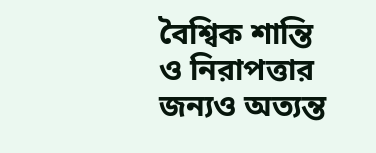বৈশ্বিক শান্তি ও নিরাপত্তার জন্যও অত্যন্ত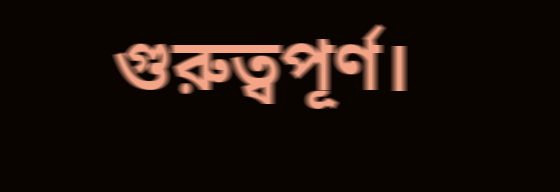গুরুত্বপূর্ণ।